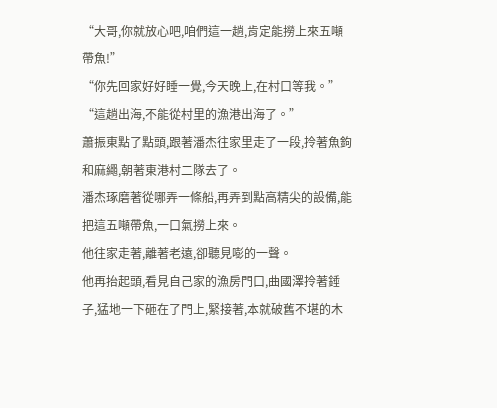“大哥,你就放心吧,咱們這一趟,肯定能撈上來五噸帶魚!”
“你先回家好好睡一覺,今天晚上,在村口等我。”
“這趟出海,不能從村里的漁港出海了。”
蕭振東點了點頭,跟著潘杰往家里走了一段,拎著魚鉤和麻繩,朝著東港村二隊去了。
潘杰琢磨著從哪弄一條船,再弄到點高精尖的設備,能把這五噸帶魚,一口氣撈上來。
他往家走著,離著老遠,卻聽見嘭的一聲。
他再抬起頭,看見自己家的漁房門口,曲國澤拎著錘子,猛地一下砸在了門上,緊接著,本就破舊不堪的木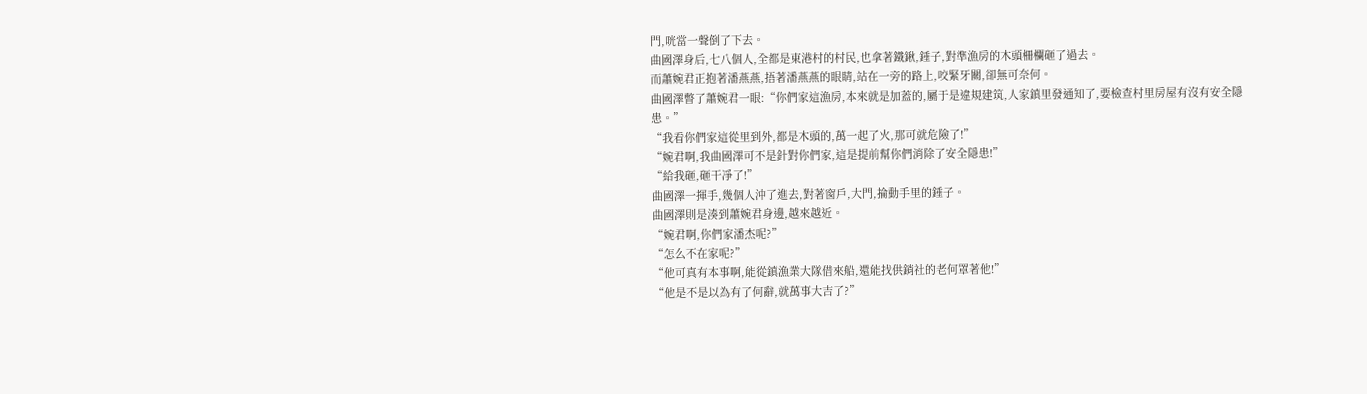門,咣當一聲倒了下去。
曲國澤身后,七八個人,全都是東港村的村民,也拿著鐵鍬,錘子,對準漁房的木頭柵欄砸了過去。
而蕭婉君正抱著潘燕燕,捂著潘燕燕的眼睛,站在一旁的路上,咬緊牙關,卻無可奈何。
曲國澤瞥了蕭婉君一眼:“你們家這漁房,本來就是加蓋的,屬于是違規建筑,人家鎮里發通知了,要檢查村里房屋有沒有安全隱患。”
“我看你們家這從里到外,都是木頭的,萬一起了火,那可就危險了!”
“婉君啊,我曲國澤可不是針對你們家,這是提前幫你們消除了安全隱患!”
“給我砸,砸干凈了!”
曲國澤一揮手,幾個人沖了進去,對著窗戶,大門,掄動手里的錘子。
曲國澤則是湊到蕭婉君身邊,越來越近。
“婉君啊,你們家潘杰呢?”
“怎么不在家呢?”
“他可真有本事啊,能從鎮漁業大隊借來船,還能找供銷社的老何罩著他!”
“他是不是以為有了何辭,就萬事大吉了?”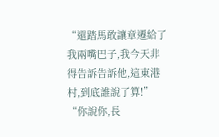“還踏馬敢讓章遷給了我兩嘴巴子,我今天非得告訴告訴他,這東港村,到底誰說了算!”
“你說你,長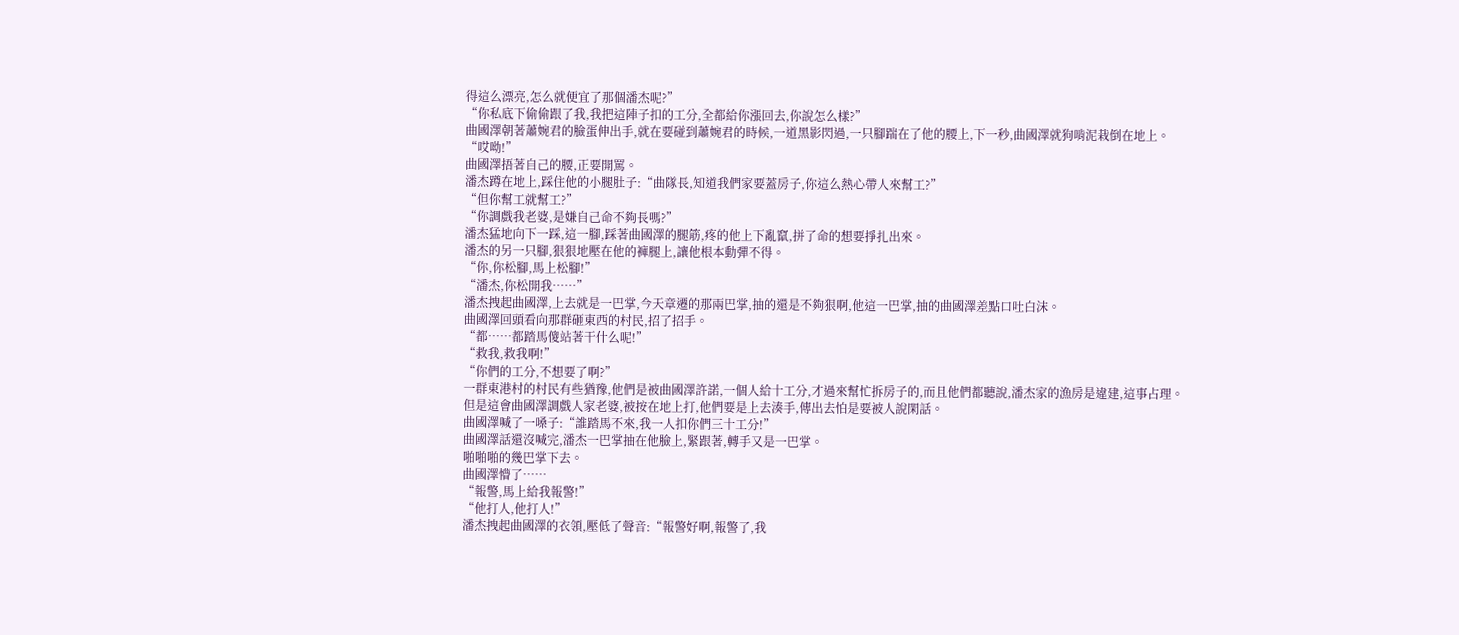得這么漂亮,怎么就便宜了那個潘杰呢?”
“你私底下偷偷跟了我,我把這陣子扣的工分,全都給你漲回去,你說怎么樣?”
曲國澤朝著蕭婉君的臉蛋伸出手,就在要碰到蕭婉君的時候,一道黑影閃過,一只腳踹在了他的腰上,下一秒,曲國澤就狗啃泥栽倒在地上。
“哎呦!”
曲國澤捂著自己的腰,正要開罵。
潘杰蹲在地上,踩住他的小腿肚子:“曲隊長,知道我們家要蓋房子,你這么熱心帶人來幫工?”
“但你幫工就幫工?”
“你調戲我老婆,是嫌自己命不夠長嗎?”
潘杰猛地向下一踩,這一腳,踩著曲國澤的腿筋,疼的他上下亂竄,拼了命的想要掙扎出來。
潘杰的另一只腳,狠狠地壓在他的褲腿上,讓他根本動彈不得。
“你,你松腳,馬上松腳!”
“潘杰,你松開我……”
潘杰拽起曲國澤,上去就是一巴掌,今天章遷的那兩巴掌,抽的還是不夠狠啊,他這一巴掌,抽的曲國澤差點口吐白沫。
曲國澤回頭看向那群砸東西的村民,招了招手。
“都……都踏馬傻站著干什么呢!”
“救我,救我啊!”
“你們的工分,不想要了啊?”
一群東港村的村民有些猶豫,他們是被曲國澤許諾,一個人給十工分,才過來幫忙拆房子的,而且他們都聽說,潘杰家的漁房是違建,這事占理。
但是這會曲國澤調戲人家老婆,被按在地上打,他們要是上去湊手,傳出去怕是要被人說閑話。
曲國澤喊了一嗓子:“誰踏馬不來,我一人扣你們三十工分!”
曲國澤話還沒喊完,潘杰一巴掌抽在他臉上,緊跟著,轉手又是一巴掌。
啪啪啪的幾巴掌下去。
曲國澤懵了……
“報警,馬上給我報警!”
“他打人,他打人!”
潘杰拽起曲國澤的衣領,壓低了聲音:“報警好啊,報警了,我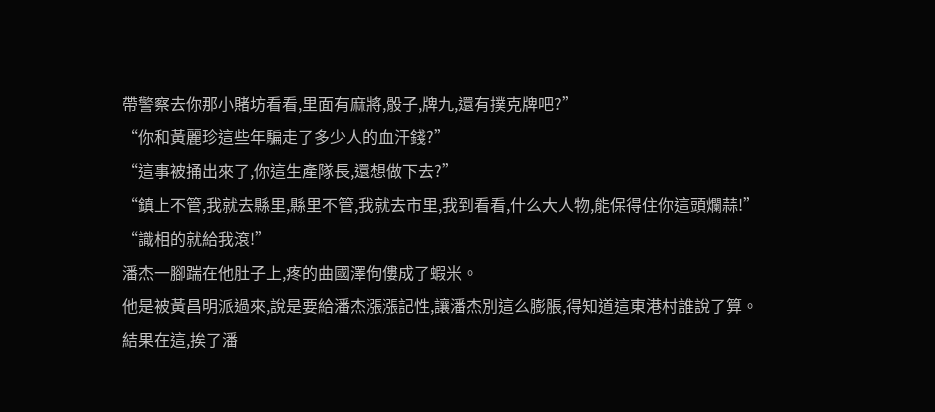帶警察去你那小賭坊看看,里面有麻將,骰子,牌九,還有撲克牌吧?”
“你和黃麗珍這些年騙走了多少人的血汗錢?”
“這事被捅出來了,你這生產隊長,還想做下去?”
“鎮上不管,我就去縣里,縣里不管,我就去市里,我到看看,什么大人物,能保得住你這頭爛蒜!”
“識相的就給我滾!”
潘杰一腳踹在他肚子上,疼的曲國澤佝僂成了蝦米。
他是被黃昌明派過來,說是要給潘杰漲漲記性,讓潘杰別這么膨脹,得知道這東港村誰說了算。
結果在這,挨了潘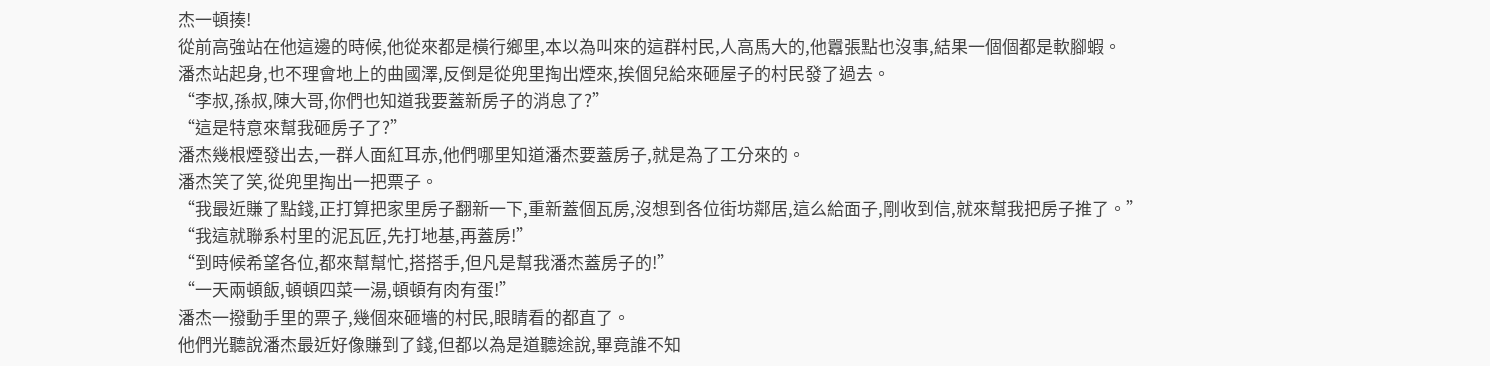杰一頓揍!
從前高強站在他這邊的時候,他從來都是橫行鄉里,本以為叫來的這群村民,人高馬大的,他囂張點也沒事,結果一個個都是軟腳蝦。
潘杰站起身,也不理會地上的曲國澤,反倒是從兜里掏出煙來,挨個兒給來砸屋子的村民發了過去。
“李叔,孫叔,陳大哥,你們也知道我要蓋新房子的消息了?”
“這是特意來幫我砸房子了?”
潘杰幾根煙發出去,一群人面紅耳赤,他們哪里知道潘杰要蓋房子,就是為了工分來的。
潘杰笑了笑,從兜里掏出一把票子。
“我最近賺了點錢,正打算把家里房子翻新一下,重新蓋個瓦房,沒想到各位街坊鄰居,這么給面子,剛收到信,就來幫我把房子推了。”
“我這就聯系村里的泥瓦匠,先打地基,再蓋房!”
“到時候希望各位,都來幫幫忙,搭搭手,但凡是幫我潘杰蓋房子的!”
“一天兩頓飯,頓頓四菜一湯,頓頓有肉有蛋!”
潘杰一撥動手里的票子,幾個來砸墻的村民,眼睛看的都直了。
他們光聽說潘杰最近好像賺到了錢,但都以為是道聽途說,畢竟誰不知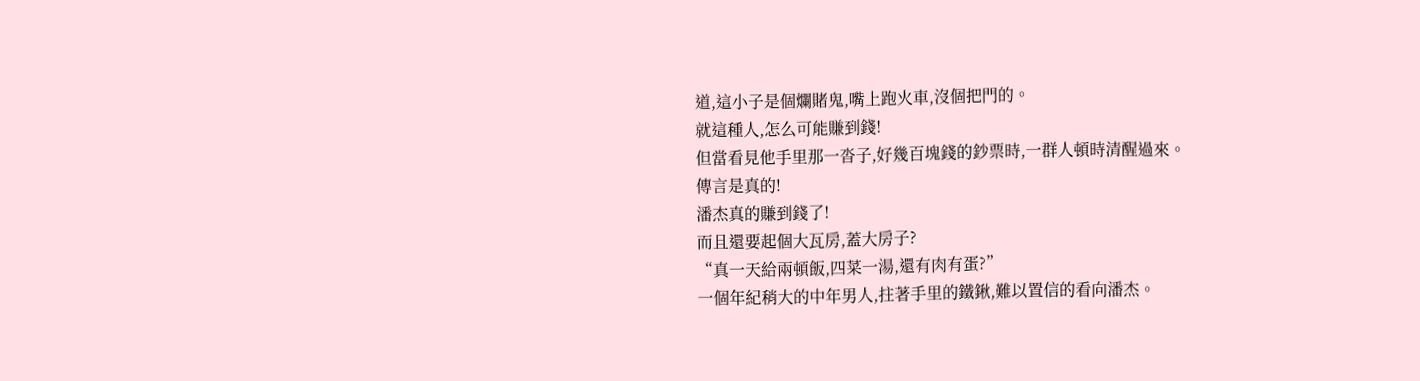道,這小子是個爛賭鬼,嘴上跑火車,沒個把門的。
就這種人,怎么可能賺到錢!
但當看見他手里那一沓子,好幾百塊錢的鈔票時,一群人頓時清醒過來。
傳言是真的!
潘杰真的賺到錢了!
而且還要起個大瓦房,蓋大房子?
“真一天給兩頓飯,四菜一湯,還有肉有蛋?”
一個年紀稍大的中年男人,拄著手里的鐵鍬,難以置信的看向潘杰。